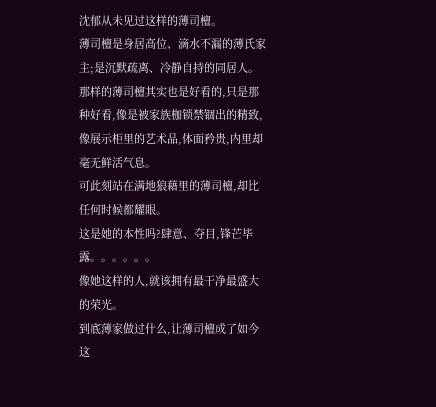沈郁从未见过这样的薄司檀。
薄司檀是身居高位、滴水不漏的薄氏家主;是沉默疏离、冷静自持的同居人。那样的薄司檀其实也是好看的,只是那种好看,像是被家族枷锁禁锢出的精致,像展示柜里的艺术品,体面矜贵,内里却毫无鲜活气息。
可此刻站在满地狼藉里的薄司檀,却比任何时候都耀眼。
这是她的本性吗?肆意、夺目,锋芒毕露。。。。。。
像她这样的人,就该拥有最干净最盛大的荣光。
到底薄家做过什么,让薄司檀成了如今这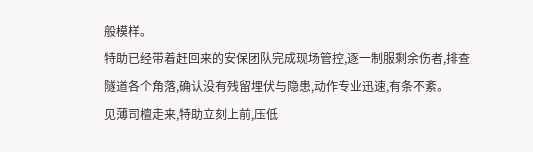般模样。
特助已经带着赶回来的安保团队完成现场管控,逐一制服剩余伤者,排查隧道各个角落,确认没有残留埋伏与隐患,动作专业迅速,有条不紊。
见薄司檀走来,特助立刻上前,压低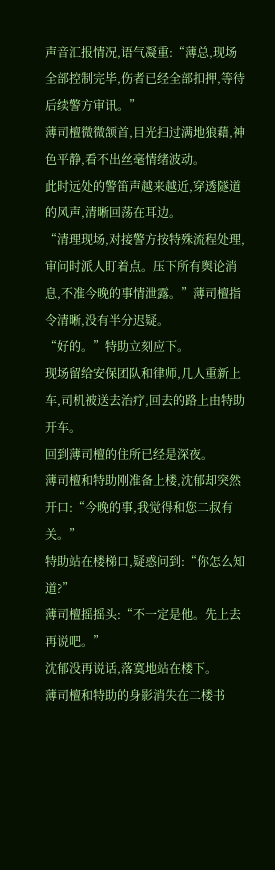声音汇报情况,语气凝重:“薄总,现场全部控制完毕,伤者已经全部扣押,等待后续警方审讯。”
薄司檀微微颔首,目光扫过满地狼藉,神色平静,看不出丝毫情绪波动。
此时远处的警笛声越来越近,穿透隧道的风声,清晰回荡在耳边。
“清理现场,对接警方按特殊流程处理,审问时派人盯着点。压下所有舆论消息,不准今晚的事情泄露。”薄司檀指令清晰,没有半分迟疑。
“好的。”特助立刻应下。
现场留给安保团队和律师,几人重新上车,司机被送去治疗,回去的路上由特助开车。
回到薄司檀的住所已经是深夜。
薄司檀和特助刚准备上楼,沈郁却突然开口:“今晚的事,我觉得和您二叔有关。”
特助站在楼梯口,疑惑问到:“你怎么知道?”
薄司檀摇摇头:“不一定是他。先上去再说吧。”
沈郁没再说话,落寞地站在楼下。
薄司檀和特助的身影消失在二楼书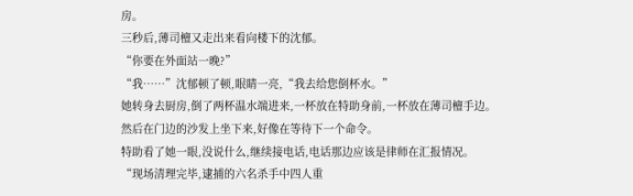房。
三秒后,薄司檀又走出来看向楼下的沈郁。
“你要在外面站一晚?”
“我……”沈郁顿了顿,眼睛一亮,“我去给您倒杯水。”
她转身去厨房,倒了两杯温水端进来,一杯放在特助身前,一杯放在薄司檀手边。
然后在门边的沙发上坐下来,好像在等待下一个命令。
特助看了她一眼,没说什么,继续接电话,电话那边应该是律师在汇报情况。
“现场清理完毕,逮捕的六名杀手中四人重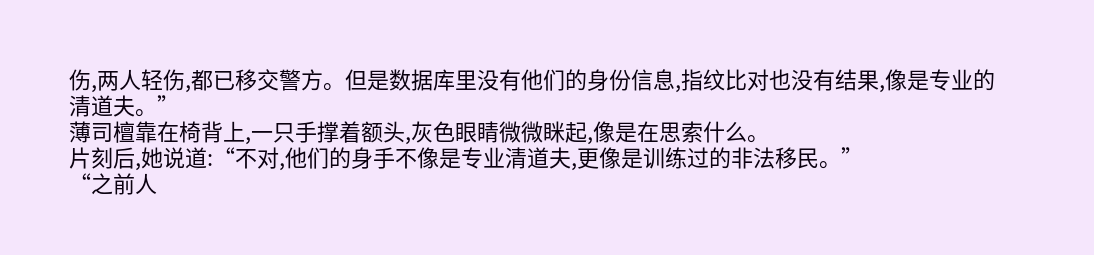伤,两人轻伤,都已移交警方。但是数据库里没有他们的身份信息,指纹比对也没有结果,像是专业的清道夫。”
薄司檀靠在椅背上,一只手撑着额头,灰色眼睛微微眯起,像是在思索什么。
片刻后,她说道:“不对,他们的身手不像是专业清道夫,更像是训练过的非法移民。”
“之前人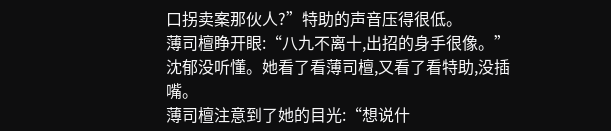口拐卖案那伙人?”特助的声音压得很低。
薄司檀睁开眼:“八九不离十,出招的身手很像。”
沈郁没听懂。她看了看薄司檀,又看了看特助,没插嘴。
薄司檀注意到了她的目光:“想说什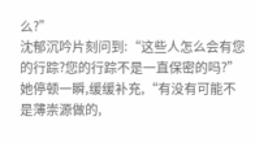么?”
沈郁沉吟片刻问到:“这些人怎么会有您的行踪?您的行踪不是一直保密的吗?”
她停顿一瞬,缓缓补充,“有没有可能不是薄崇源做的,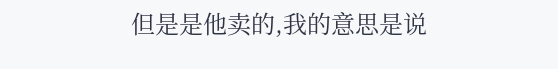但是是他卖的,我的意思是说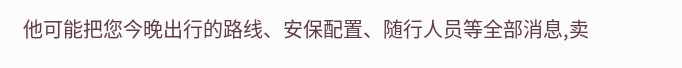他可能把您今晚出行的路线、安保配置、随行人员等全部消息,卖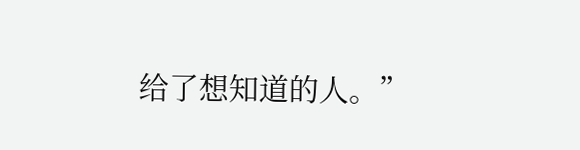给了想知道的人。”